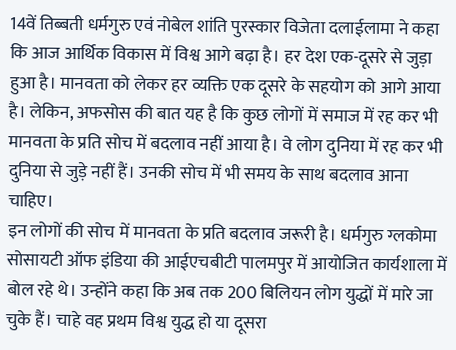14वें तिब्बती धर्मगुरु एवं नोबेल शांति पुरस्कार विजेता दलाईलामा ने कहा कि आज आर्थिक विकास में विश्व आगे बढ़ा है। हर देश एक-दूसरे से जुड़ा हुआ है। मानवता को लेकर हर व्यक्ति एक दूसरे के सहयोग को आगे आया है। लेकिन, अफसोस की बात यह है कि कुछ लोगों में समाज में रह कर भी मानवता के प्रति सोच में बदलाव नहीं आया है। वे लोग दुनिया में रह कर भी दुनिया से जुड़े नहीं हैं। उनकी सोच में भी समय के साथ बदलाव आना चाहिए।
इन लोगों की सोच में मानवता के प्रति बदलाव जरूरी है। धर्मगुरु ग्लकोमा सोसायटी ऑफ इंडिया की आईएचबीटी पालमपुर में आयोजित कार्यशाला में बोल रहे थे। उन्होंने कहा कि अब तक 200 बिलियन लोग युद्धों में मारे जा चुके हैं। चाहे वह प्रथम विश्व युद्ध हो या दूसरा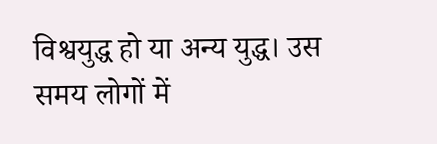विश्वयुद्ध हो या अन्य युद्ध। उस समय लोगों में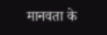मानवता के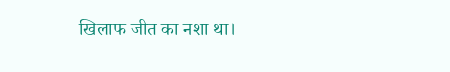खिलाफ जीत का नशा था।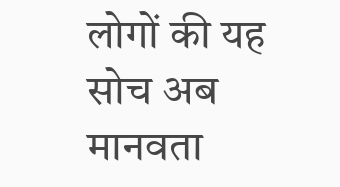लोगों की यह सोच अब मानवता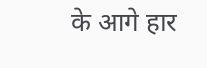के आगे हार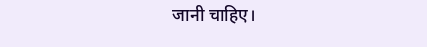जानी चाहिए।